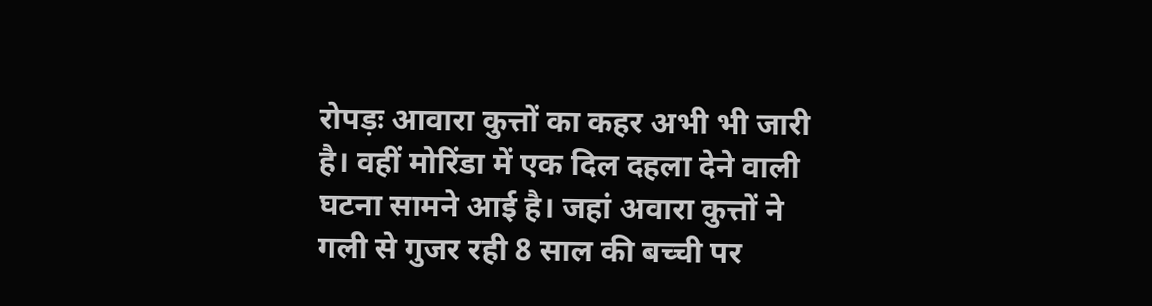रोपड़ः आवारा कुत्तों का कहर अभी भी जारी है। वहीं मोरिंडा में एक दिल दहला देने वाली घटना सामने आई है। जहां अवारा कुत्तों ने गली से गुजर रही 8 साल की बच्ची पर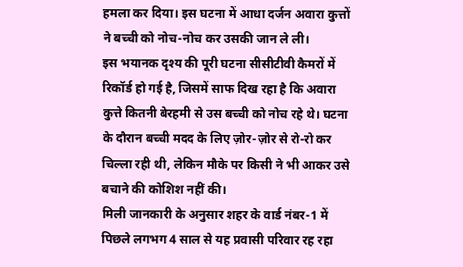हमला कर दिया। इस घटना में आधा दर्जन अवारा कुत्तों ने बच्ची को नोच-नोच कर उसकी जान ले ली।
इस भयानक दृश्य की पूरी घटना सीसीटीवी कैमरों में रिकॉर्ड हो गई है, जिसमें साफ दिख रहा है कि अवारा कुत्ते कितनी बेरहमी से उस बच्ची को नोच रहे थे। घटना के दौरान बच्ची मदद के लिए ज़ोर-ज़ोर से रो-रो कर चिल्ला रही थी, लेकिन मौके पर किसी ने भी आकर उसे बचाने की कोशिश नहीं की।
मिली जानकारी के अनुसार शहर के वार्ड नंबर-1 में पिछले लगभग 4 साल से यह प्रवासी परिवार रह रहा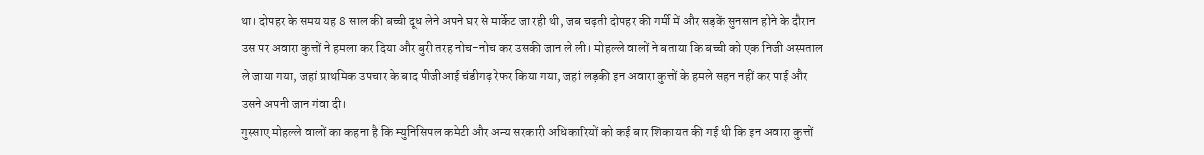था। दोपहर के समय यह 8 साल की बच्ची दूध लेने अपने घर से मार्केट जा रही थी, जब चढ़ती दोपहर की गर्मी में और सड़कें सुनसान होने के दौरान उस पर अवारा कुत्तों ने हमला कर दिया और बुरी तरह नोच-नोच कर उसकी जान ले ली। मोहल्ले वालों ने बताया कि बच्ची को एक निजी अस्पताल ले जाया गया, जहां प्राथमिक उपचार के बाद पीजीआई चंडीगढ़ रेफर किया गया, जहां लड़की इन अवारा कुत्तों के हमले सहन नहीं कर पाई और उसने अपनी जान गंवा दी।
गुस्साए मोहल्ले वालों का कहना है कि म्युनिसिपल कमेटी और अन्य सरकारी अधिकारियों को कई बार शिकायत की गई थी कि इन अवारा कुत्तों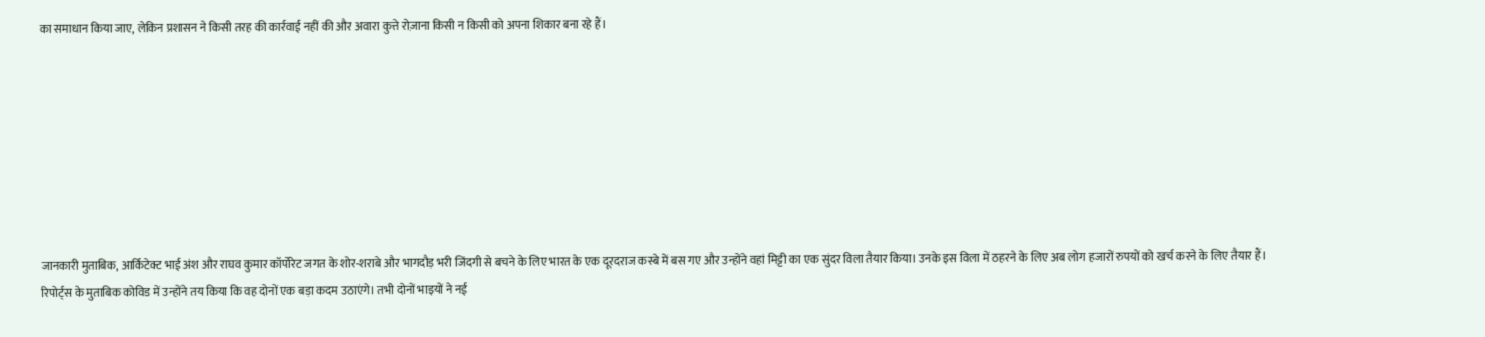का समाधान किया जाए, लेकिन प्रशासन ने किसी तरह की कार्रवाई नहीं की और अवारा कुत्ते रोज़ाना किसी न किसी को अपना शिकार बना रहे हैं।








जानकारी मुताबिक, आर्किटेक्ट भाई अंश और राघव कुमार कॉर्पोरेट जगत के शोर-शराबे और भागदौड़ भरी जिंदगी से बचने के लिए भारत के एक दूरदराज कस्बे में बस गए और उन्होंने वहां मिट्टी का एक सुंदर विला तैयार किया। उनके इस विला में ठहरने के लिए अब लोग हजारों रुपयों को खर्च करने के लिए तैयार हैं।
रिपोर्ट्स के मुताबिक कोविड में उन्होंने तय किया कि वह दोनों एक बड़ा कदम उठाएंगे। तभी दोनों भाइयों ने नई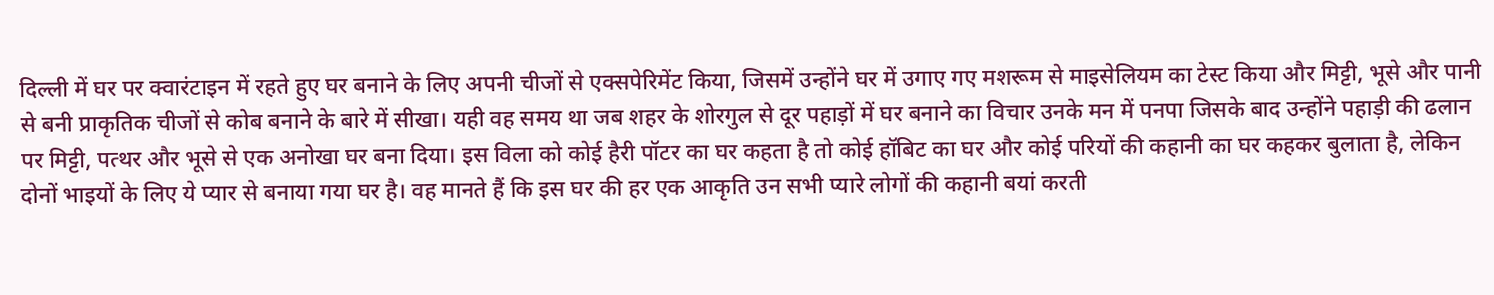दिल्ली में घर पर क्वारंटाइन में रहते हुए घर बनाने के लिए अपनी चीजों से एक्सपेरिमेंट किया, जिसमें उन्होंने घर में उगाए गए मशरूम से माइसेलियम का टेस्ट किया और मिट्टी, भूसे और पानी से बनी प्राकृतिक चीजों से कोब बनाने के बारे में सीखा। यही वह समय था जब शहर के शोरगुल से दूर पहाड़ों में घर बनाने का विचार उनके मन में पनपा जिसके बाद उन्होंने पहाड़ी की ढलान पर मिट्टी, पत्थर और भूसे से एक अनोखा घर बना दिया। इस विला को कोई हैरी पॉटर का घर कहता है तो कोई हॉबिट का घर और कोई परियों की कहानी का घर कहकर बुलाता है, लेकिन दोनों भाइयों के लिए ये प्यार से बनाया गया घर है। वह मानते हैं कि इस घर की हर एक आकृति उन सभी प्यारे लोगों की कहानी बयां करती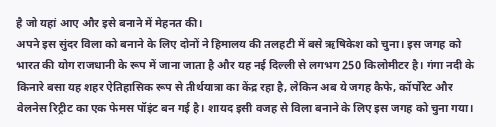है जो यहां आए और इसे बनाने में मेहनत की।
अपने इस सुंदर विला को बनाने के लिए दोनों ने हिमालय की तलहटी में बसे ऋषिकेश को चुना। इस जगह को भारत की योग राजधानी के रूप में जाना जाता है और यह नई दिल्ली से लगभग 250 किलोमीटर है। गंगा नदी के किनारे बसा यह शहर ऐतिहासिक रूप से तीर्थयात्रा का केंद्र रहा है, लेकिन अब ये जगह कैफे, कॉर्पोरेट और वेलनेस रिट्रीट का एक फेमस पॉइंट बन गई है। शायद इसी वजह से विला बनाने के लिए इस जगह को चुना गया।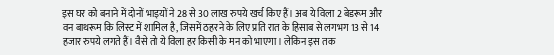इस घर को बनाने में दोनों भाइयों ने 28 से 30 लाख रुपये खर्च किए हैं। अब ये विला 2 बेडरूम और वन बाथरूम कि लिस्ट में शामिल है, जिसमें ठहरने के लिए प्रति रात के हिसाब से लगभग 13 से 14 हजार रुपये लगते हैं। वैसे तो ये विला हर किसी के मन को भाएगा। लेकिन इस तक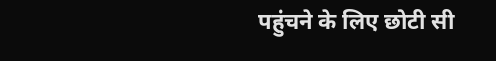पहुंचने के लिए छोटी सी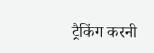ट्रैकिंग करनी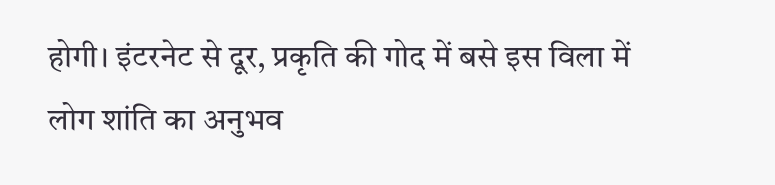होगी। इंटरनेट से दूर, प्रकृति की गोद में बसे इस विला में लोग शांति का अनुभव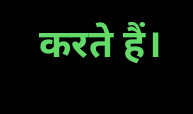करते हैं।